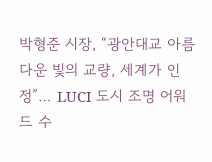박형준 시장, “광안대교 아름다운 빛의 교량, 세계가 인정”… LUCI 도시 조명 어워드 수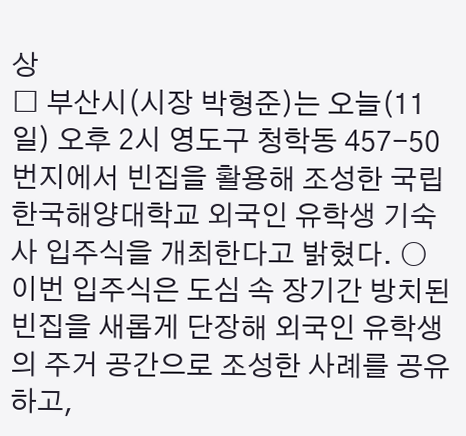상
□ 부산시(시장 박형준)는 오늘(11일) 오후 2시 영도구 청학동 457-50번지에서 빈집을 활용해 조성한 국립한국해양대학교 외국인 유학생 기숙사 입주식을 개최한다고 밝혔다. ○ 이번 입주식은 도심 속 장기간 방치된 빈집을 새롭게 단장해 외국인 유학생의 주거 공간으로 조성한 사례를 공유하고,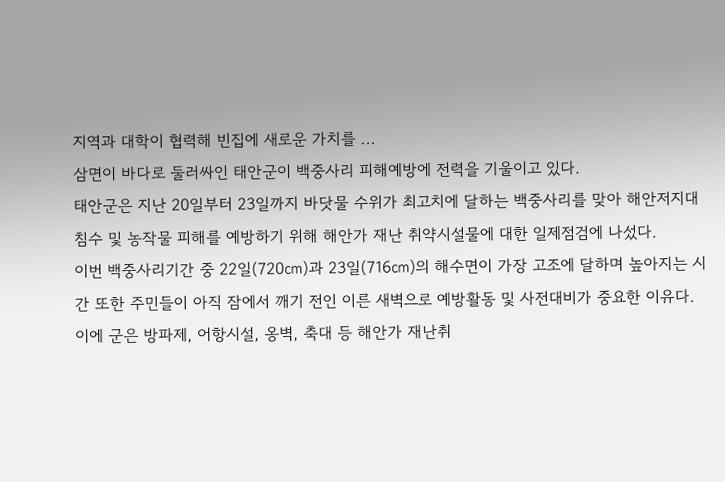지역과 대학이 협력해 빈집에 새로운 가치를 ...
삼면이 바다로 둘러싸인 태안군이 백중사리 피해예방에 전력을 기울이고 있다.
태안군은 지난 20일부터 23일까지 바닷물 수위가 최고치에 달하는 백중사리를 맞아 해안저지대 침수 및 농작물 피해를 예방하기 위해 해안가 재난 취약시설물에 대한 일제점검에 나섰다.
이번 백중사리기간 중 22일(720㎝)과 23일(716㎝)의 해수면이 가장 고조에 달하며 높아지는 시간 또한 주민들이 아직 잠에서 깨기 전인 이른 새벽으로 예방활동 및 사전대비가 중요한 이유다.
이에 군은 방파제, 어항시설, 옹벽, 축대 등 해안가 재난취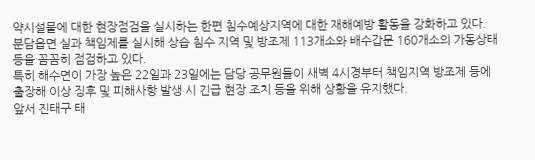약시설물에 대한 현장점검을 실시하는 한편 침수예상지역에 대한 재해예방 활동을 강화하고 있다.
분담읍면 실과 책임제를 실시해 상습 침수 지역 및 방조제 113개소와 배수갑문 160개소의 가동상태 등을 꼼꼼히 점검하고 있다.
특히 해수면이 가장 높은 22일과 23일에는 담당 공무원들이 새벽 4시경부터 책임지역 방조제 등에 출장해 이상 징후 및 피해사항 발생 시 긴급 현장 조치 등을 위해 상황을 유지했다.
앞서 진태구 태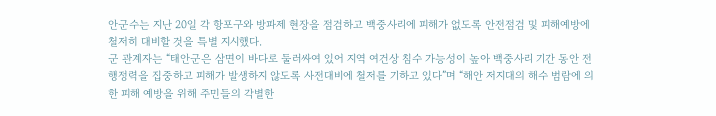안군수는 지난 20일 각 항포구와 방파제 현장을 점검하고 백중사리에 피해가 없도록 안전점검 및 피해예방에 철저히 대비할 것을 특별 지시했다.
군 관계자는 “태안군은 삼면이 바다로 둘러싸여 있어 지역 여건상 침수 가능성이 높아 백중사리 기간 동안 전 행정력을 집중하고 피해가 발생하지 않도록 사전대비에 철저를 기하고 있다”며 “해안 저지대의 해수 범람에 의한 피해 예방을 위해 주민들의 각별한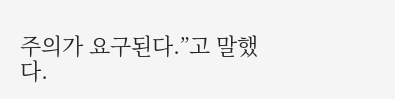주의가 요구된다.”고 말했다.